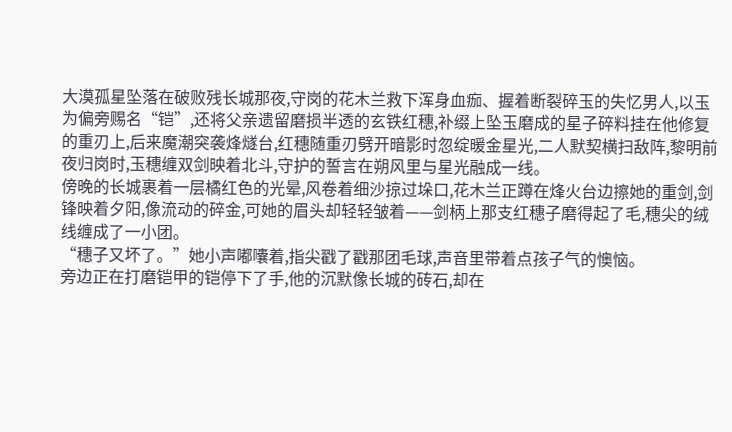大漠孤星坠落在破败残长城那夜,守岗的花木兰救下浑身血痂、握着断裂碎玉的失忆男人,以玉为偏旁赐名“铠”,还将父亲遗留磨损半透的玄铁红穗,补缀上坠玉磨成的星子碎料挂在他修复的重刃上,后来魔潮突袭烽燧台,红穗随重刃劈开暗影时忽绽暖金星光,二人默契横扫敌阵,黎明前夜归岗时,玉穗缠双剑映着北斗,守护的誓言在朔风里与星光融成一线。
傍晚的长城裹着一层橘红色的光晕,风卷着细沙掠过垛口,花木兰正蹲在烽火台边擦她的重剑,剑锋映着夕阳,像流动的碎金,可她的眉头却轻轻皱着——剑柄上那支红穗子磨得起了毛,穗尖的绒线缠成了一小团。
“穗子又坏了。”她小声嘟囔着,指尖戳了戳那团毛球,声音里带着点孩子气的懊恼。
旁边正在打磨铠甲的铠停下了手,他的沉默像长城的砖石,却在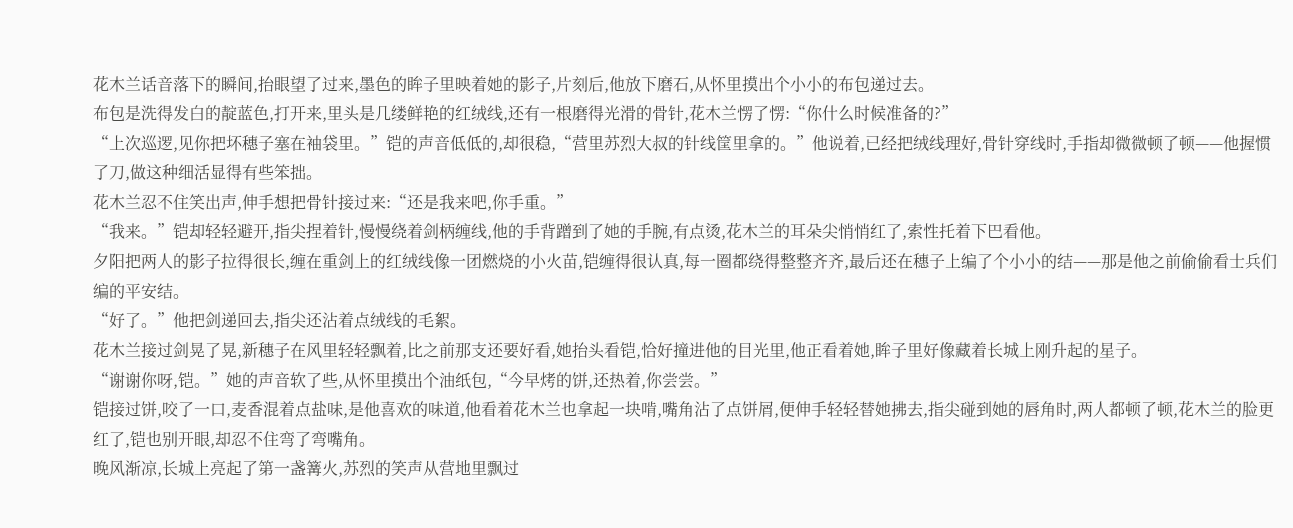花木兰话音落下的瞬间,抬眼望了过来,墨色的眸子里映着她的影子,片刻后,他放下磨石,从怀里摸出个小小的布包递过去。
布包是洗得发白的靛蓝色,打开来,里头是几缕鲜艳的红绒线,还有一根磨得光滑的骨针,花木兰愣了愣:“你什么时候准备的?”
“上次巡逻,见你把坏穗子塞在袖袋里。”铠的声音低低的,却很稳,“营里苏烈大叔的针线筐里拿的。”他说着,已经把绒线理好,骨针穿线时,手指却微微顿了顿——他握惯了刀,做这种细活显得有些笨拙。
花木兰忍不住笑出声,伸手想把骨针接过来:“还是我来吧,你手重。”
“我来。”铠却轻轻避开,指尖捏着针,慢慢绕着剑柄缠线,他的手背蹭到了她的手腕,有点烫,花木兰的耳朵尖悄悄红了,索性托着下巴看他。
夕阳把两人的影子拉得很长,缠在重剑上的红绒线像一团燃烧的小火苗,铠缠得很认真,每一圈都绕得整整齐齐,最后还在穗子上编了个小小的结——那是他之前偷偷看士兵们编的平安结。
“好了。”他把剑递回去,指尖还沾着点绒线的毛絮。
花木兰接过剑晃了晃,新穗子在风里轻轻飘着,比之前那支还要好看,她抬头看铠,恰好撞进他的目光里,他正看着她,眸子里好像藏着长城上刚升起的星子。
“谢谢你呀,铠。”她的声音软了些,从怀里摸出个油纸包,“今早烤的饼,还热着,你尝尝。”
铠接过饼,咬了一口,麦香混着点盐味,是他喜欢的味道,他看着花木兰也拿起一块啃,嘴角沾了点饼屑,便伸手轻轻替她拂去,指尖碰到她的唇角时,两人都顿了顿,花木兰的脸更红了,铠也别开眼,却忍不住弯了弯嘴角。
晚风渐凉,长城上亮起了第一盏篝火,苏烈的笑声从营地里飘过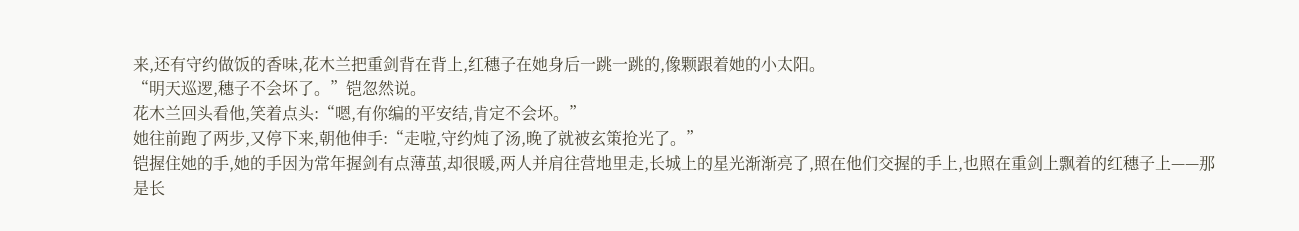来,还有守约做饭的香味,花木兰把重剑背在背上,红穗子在她身后一跳一跳的,像颗跟着她的小太阳。
“明天巡逻,穗子不会坏了。”铠忽然说。
花木兰回头看他,笑着点头:“嗯,有你编的平安结,肯定不会坏。”
她往前跑了两步,又停下来,朝他伸手:“走啦,守约炖了汤,晚了就被玄策抢光了。”
铠握住她的手,她的手因为常年握剑有点薄茧,却很暖,两人并肩往营地里走,长城上的星光渐渐亮了,照在他们交握的手上,也照在重剑上飘着的红穗子上——那是长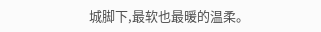城脚下,最软也最暖的温柔。